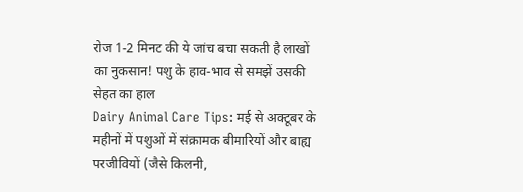रोज 1-2 मिनट की ये जांच बचा सकती है लाखों का नुकसान! पशु के हाव-भाव से समझें उसकी सेहत का हाल
Dairy Animal Care Tips: मई से अक्टूबर के महीनों में पशुओं में संक्रामक बीमारियों और बाह्य परजीवियों (जैसे किलनी,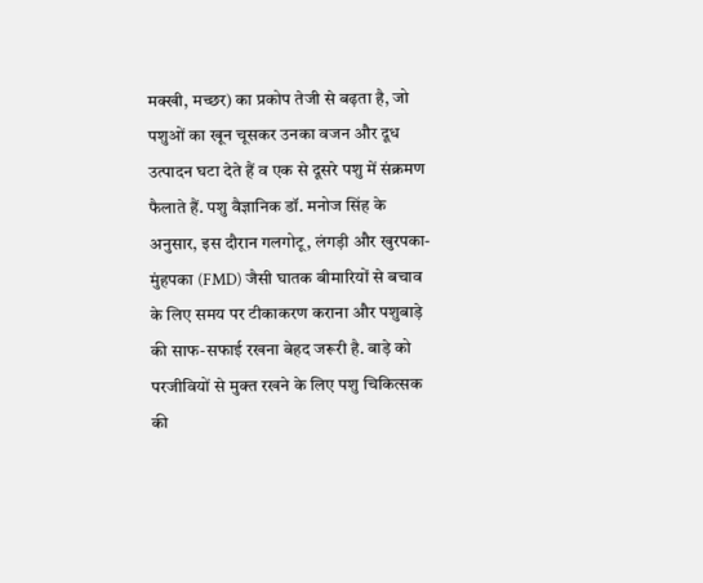मक्खी, मच्छर) का प्रकोप तेजी से बढ़ता है, जो पशुओं का खून चूसकर उनका वजन और दूध उत्पादन घटा देते हैं व एक से दूसरे पशु में संक्रमण फैलाते हैं. पशु वैज्ञानिक डॉ. मनोज सिंह के अनुसार, इस दौरान गलगोटू, लंगड़ी और खुरपका-मुंहपका (FMD) जैसी घातक बीमारियों से बचाव के लिए समय पर टीकाकरण कराना और पशुबाड़े की साफ-सफाई रखना बेहद जरूरी है. बाड़े को परजीवियों से मुक्त रखने के लिए पशु चिकित्सक की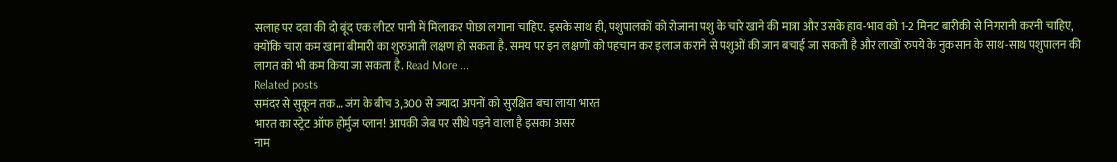सलाह पर दवा की दो बूंद एक लीटर पानी में मिलाकर पोछा लगाना चाहिए. इसके साथ ही, पशुपालकों को रोजाना पशु के चारे खाने की मात्रा और उसके हाव-भाव को 1-2 मिनट बारीकी से निगरानी करनी चाहिए, क्योंकि चारा कम खाना बीमारी का शुरुआती लक्षण हो सकता है. समय पर इन लक्षणों को पहचान कर इलाज कराने से पशुओं की जान बचाई जा सकती है और लाखों रुपये के नुकसान के साथ-साथ पशुपालन की लागत को भी कम किया जा सकता है. Read More ...
Related posts
समंदर से सुकून तक… जंग के बीच 3,300 से ज्यादा अपनों को सुरक्षित बचा लाया भारत
भारत का स्ट्रेट ऑफ होर्मुज प्लान! आपकी जेब पर सीधे पड़ने वाला है इसका असर
नाम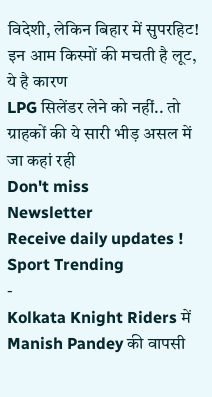विदेशी, लेकिन बिहार में सुपरहिट! इन आम किस्मों की मचती है लूट, ये है कारण
LPG सिलेंडर लेने को नहीं.. तो ग्राहकों की ये सारी भीड़ असल में जा कहां रही
Don't miss
Newsletter
Receive daily updates !
Sport Trending
-
Kolkata Knight Riders में Manish Pandey की वापसी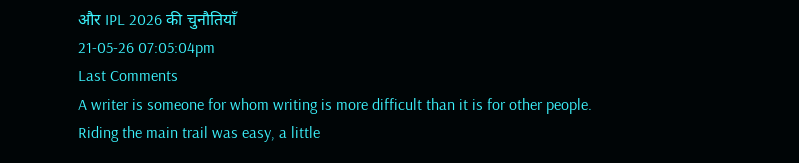और IPL 2026 की चुनौतियाँ
21-05-26 07:05:04pm
Last Comments
A writer is someone for whom writing is more difficult than it is for other people.
Riding the main trail was easy, a little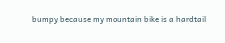bumpy because my mountain bike is a hardtail